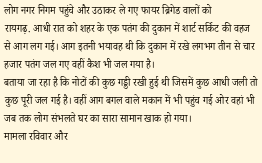लोग नगर निगम पहुंचे और उठाकर ले गए फायर ब्रिगेड वालों को
रायगढ़. आधी रात को शहर के एक पतंग की दुकान में शार्ट सर्किट की वहज से आग लग गई। आग इतनी भयावह थी कि दुकान में रखे लगभग तीन से चार हजार पतंग जल गए वहीं कैश भी जल गया है।
बताया जा रहा है कि नोटों की कुछ गड्डी रखी हुई थी जिसमें कुछ आधी जली तो कुछ पूरी जल गई है। वहीं आग बगल वाले मकान में भी पहुंच गई ओर वहां भी जब तक लोग संभलते घर का सारा सामान खाक हो गया।
मामला रविवार और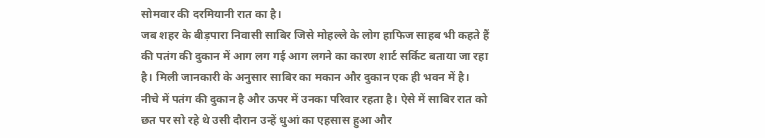सोमवार की दरमियानी रात का है।
जब शहर के बीड़पारा निवासी साबिर जिसे मोहल्ले के लोग हाफिज साहब भी कहते हैं की पतंग की दुकान में आग लग गई आग लगने का कारण शार्ट सर्किट बताया जा रहा है। मिली जानकारी के अनुसार साबिर का मकान और दुकान एक ही भवन में है।
नीचे में पतंग की दुकान है और ऊपर में उनका परिवार रहता है। ऐसे में साबिर रात को छत पर सो रहे थे उसी दौरान उन्हें धुआं का एहसास हुआ और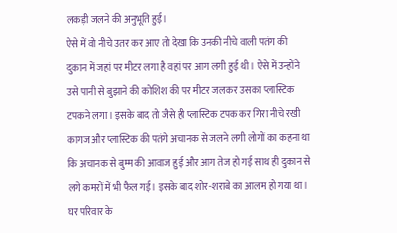लकड़ी जलने की अनुभूति हुई।
ऐसे में वो नीचे उतर कर आए तो देखा कि उनकी नीचे वाली पतंग की दुकान में जहां पर मीटर लगा है वहां पर आग लगी हुई थी। ऐसे में उन्होंने उसे पानी से बुझाने की कोशिश की पर मीटर जलकर उसका प्लास्टिक टपकने लगा। इसके बाद तो जैसे ही प्लास्टिक टपक कर गिरा नीचे रखी कागज और प्लास्टिक की पतंगे अचानक से जलने लगी लोगों का कहना था कि अचानक से बुम्म की आवाज हुई और आग तेज हो गई साथ ही दुकान से लगे कमरों में भी फैल गई। इसके बाद शोर-शराबे का आलम हो गया था। घर परिवार के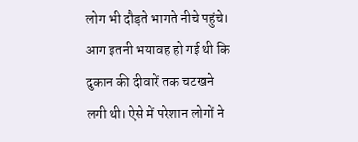लोग भी दौड़ते भागते नीचे पहुंचे।
आग इतनी भयावह हो गई थी कि दुकान की दीवारें तक चटखने लगी थी। ऐसे में परेशान लोगों ने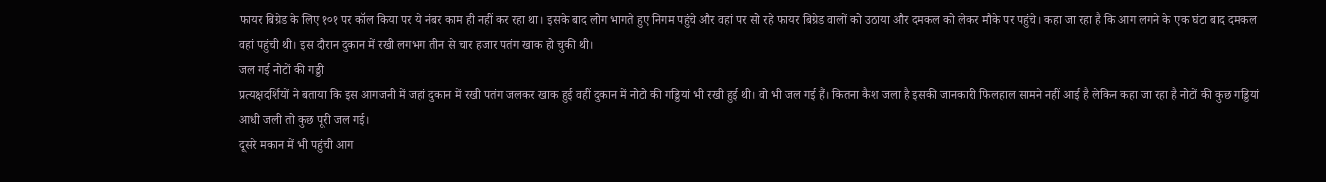फायर बिग्रेड के लिए १०१ पर कॉल किया पर ये नंबर काम ही नहीं कर रहा था। इसके बाद लोग भागते हुए निगम पहुंचे और वहां पर सो रहे फायर बिग्रेड वालों को उठाया और दमकल को लेकर मौके पर पहुंचे। कहा जा रहा है कि आग लगने के एक घंटा बाद दमकल वहां पहुंची थी। इस दौरान दुकान में रखी लगभग तीन से चार हजार पतंग खाक हो चुकी थी।
जल गई नोटों की गड्डी
प्रत्यक्षदर्शियों ने बताया कि इस आगजनी में जहां दुकान में रखी पतंग जलकर खाक हुई वहीं दुकान में नोटो की गड्डियां भी रखी हुई थी। वो भी जल गई हैं। कितना कैश जला है इसकी जानकारी फिलहाल सामने नहीं आई है लेकिन कहा जा रहा है नोटों की कुछ गड्डियां आधी जली तो कुछ पूरी जल गई।
दूसरे मकान में भी पहुंची आग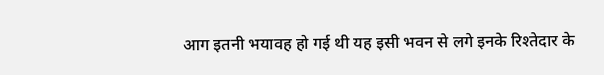आग इतनी भयावह हो गई थी यह इसी भवन से लगे इनके रिश्तेदार के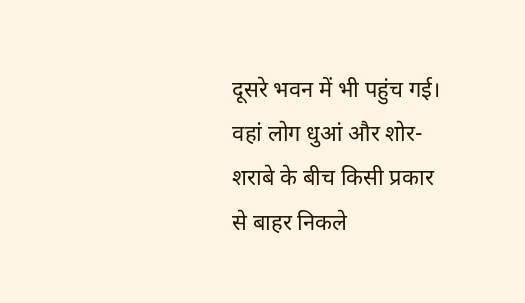दूसरे भवन में भी पहुंच गई। वहां लोग धुआं और शोर-शराबे के बीच किसी प्रकार से बाहर निकले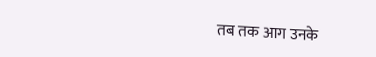तब तक आग उनके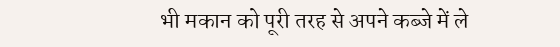भी मकान को पूरी तरह से अपने कब्जे में ले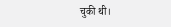चुकी थी।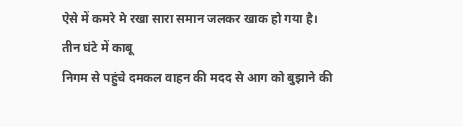ऐसे में कमरे मे रखा सारा समान जलकर खाक हो गया है।
तीन घंटे में काबू
निगम से पहुंचे दमकल वाहन की मदद से आग को बुझाने की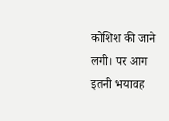कोशिश की जाने लगी। पर आग इतनी भयावह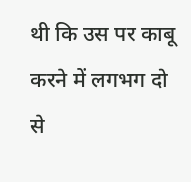थी कि उस पर काबू करने में लगभग दो से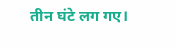तीन घंटे लग गए।